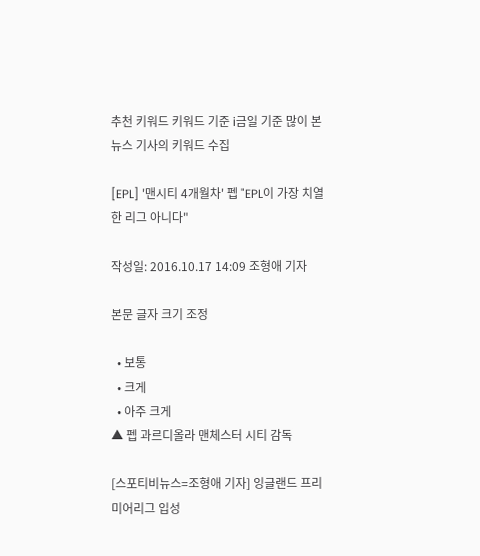추천 키워드 키워드 기준 i금일 기준 많이 본
뉴스 기사의 키워드 수집

[EPL] '맨시티 4개월차' 펩 "EPL이 가장 치열한 리그 아니다"

작성일: 2016.10.17 14:09 조형애 기자

본문 글자 크기 조정

  • 보통
  • 크게
  • 아주 크게
▲ 펩 과르디올라 맨체스터 시티 감독

[스포티비뉴스=조형애 기자] 잉글랜드 프리미어리그 입성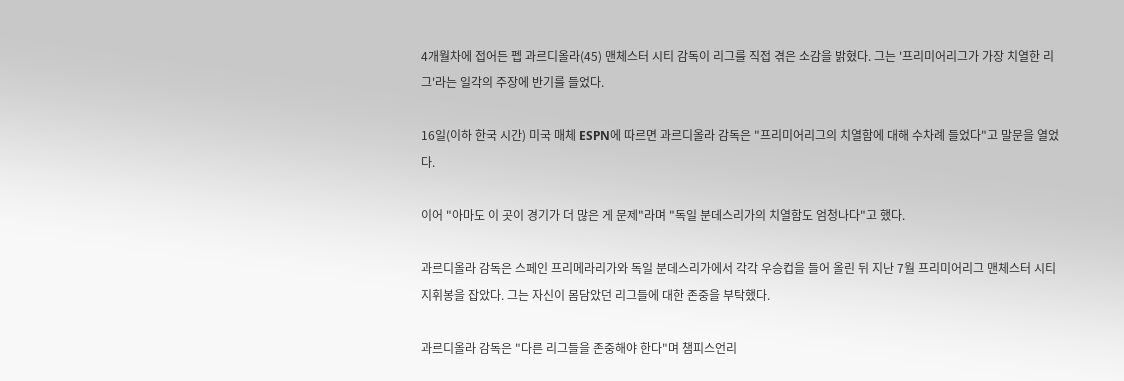4개월차에 접어든 펩 과르디올라(45) 맨체스터 시티 감독이 리그를 직접 겪은 소감을 밝혔다. 그는 '프리미어리그가 가장 치열한 리그'라는 일각의 주장에 반기를 들었다.

16일(이하 한국 시간) 미국 매체 ESPN에 따르면 과르디올라 감독은 "프리미어리그의 치열함에 대해 수차례 들었다"고 말문을 열었다.

이어 "아마도 이 곳이 경기가 더 많은 게 문제"라며 "독일 분데스리가의 치열함도 엄청나다"고 했다.

과르디올라 감독은 스페인 프리메라리가와 독일 분데스리가에서 각각 우승컵을 들어 올린 뒤 지난 7월 프리미어리그 맨체스터 시티 지휘봉을 잡았다. 그는 자신이 몸담았던 리그들에 대한 존중을 부탁했다.

과르디올라 감독은 "다른 리그들을 존중해야 한다"며 챔피스언리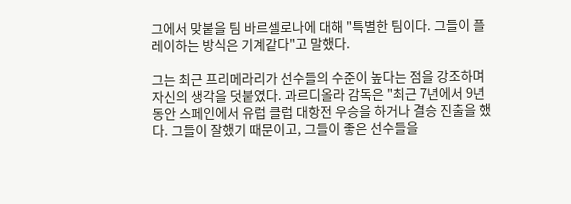그에서 맞붙을 팀 바르셀로나에 대해 "특별한 팀이다. 그들이 플레이하는 방식은 기계같다"고 말했다.

그는 최근 프리메라리가 선수들의 수준이 높다는 점을 강조하며 자신의 생각을 덧붙였다. 과르디올라 감독은 "최근 7년에서 9년 동안 스페인에서 유럽 클럽 대항전 우승을 하거나 결승 진출을 했다. 그들이 잘했기 때문이고, 그들이 좋은 선수들을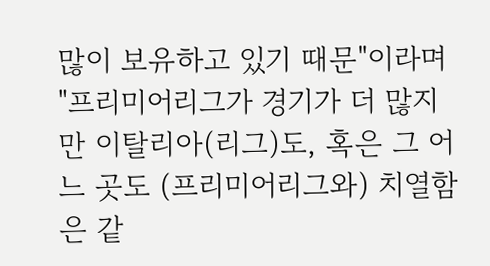많이 보유하고 있기 때문"이라며 "프리미어리그가 경기가 더 많지만 이탈리아(리그)도, 혹은 그 어느 곳도 (프리미어리그와) 치열함은 같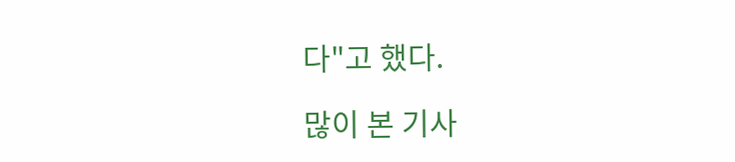다"고 했다.

많이 본 기사